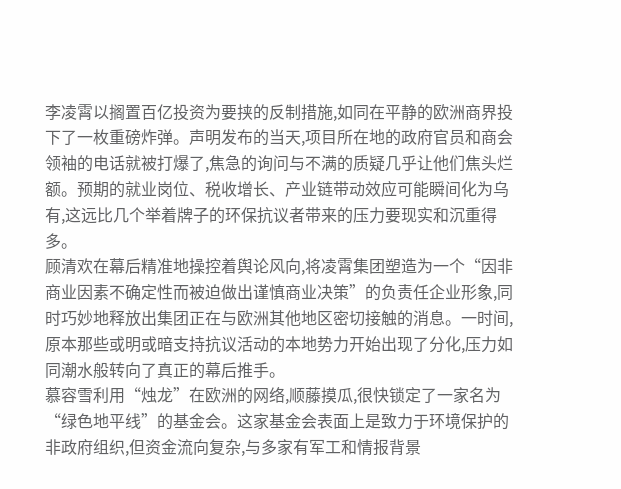李凌霄以搁置百亿投资为要挟的反制措施,如同在平静的欧洲商界投下了一枚重磅炸弹。声明发布的当天,项目所在地的政府官员和商会领袖的电话就被打爆了,焦急的询问与不满的质疑几乎让他们焦头烂额。预期的就业岗位、税收增长、产业链带动效应可能瞬间化为乌有,这远比几个举着牌子的环保抗议者带来的压力要现实和沉重得多。
顾清欢在幕后精准地操控着舆论风向,将凌霄集团塑造为一个“因非商业因素不确定性而被迫做出谨慎商业决策”的负责任企业形象,同时巧妙地释放出集团正在与欧洲其他地区密切接触的消息。一时间,原本那些或明或暗支持抗议活动的本地势力开始出现了分化,压力如同潮水般转向了真正的幕后推手。
慕容雪利用“烛龙”在欧洲的网络,顺藤摸瓜,很快锁定了一家名为“绿色地平线”的基金会。这家基金会表面上是致力于环境保护的非政府组织,但资金流向复杂,与多家有军工和情报背景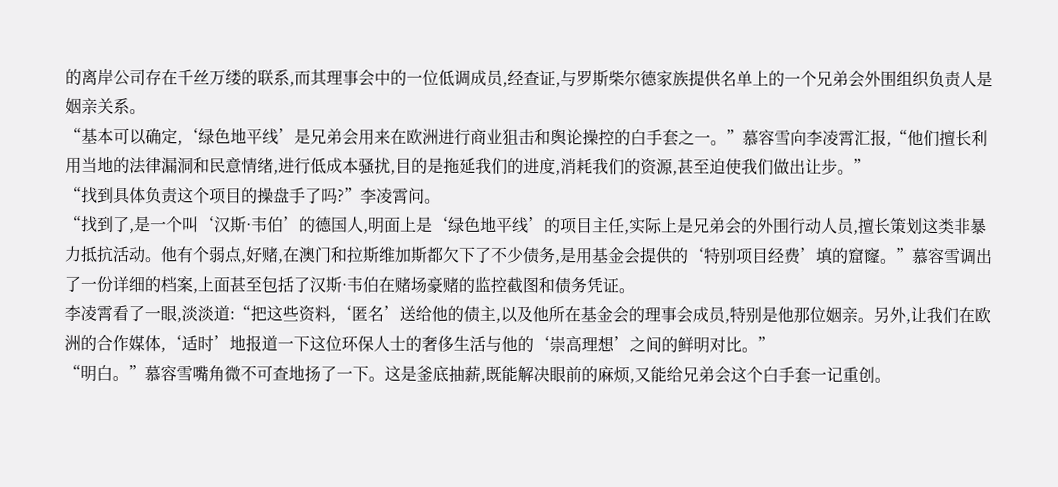的离岸公司存在千丝万缕的联系,而其理事会中的一位低调成员,经查证,与罗斯柴尔德家族提供名单上的一个兄弟会外围组织负责人是姻亲关系。
“基本可以确定,‘绿色地平线’是兄弟会用来在欧洲进行商业狙击和舆论操控的白手套之一。”慕容雪向李凌霄汇报,“他们擅长利用当地的法律漏洞和民意情绪,进行低成本骚扰,目的是拖延我们的进度,消耗我们的资源,甚至迫使我们做出让步。”
“找到具体负责这个项目的操盘手了吗?”李凌霄问。
“找到了,是一个叫‘汉斯·韦伯’的德国人,明面上是‘绿色地平线’的项目主任,实际上是兄弟会的外围行动人员,擅长策划这类非暴力抵抗活动。他有个弱点,好赌,在澳门和拉斯维加斯都欠下了不少债务,是用基金会提供的‘特别项目经费’填的窟窿。”慕容雪调出了一份详细的档案,上面甚至包括了汉斯·韦伯在赌场豪赌的监控截图和债务凭证。
李凌霄看了一眼,淡淡道:“把这些资料,‘匿名’送给他的债主,以及他所在基金会的理事会成员,特别是他那位姻亲。另外,让我们在欧洲的合作媒体,‘适时’地报道一下这位环保人士的奢侈生活与他的‘崇高理想’之间的鲜明对比。”
“明白。”慕容雪嘴角微不可查地扬了一下。这是釜底抽薪,既能解决眼前的麻烦,又能给兄弟会这个白手套一记重创。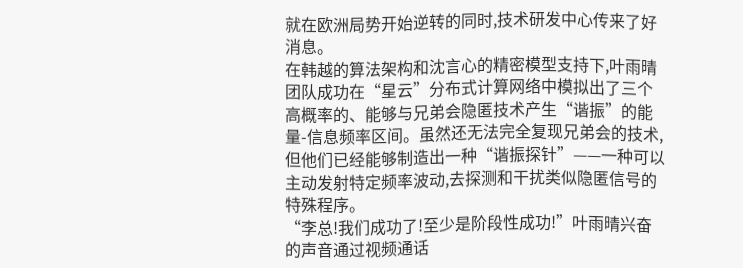就在欧洲局势开始逆转的同时,技术研发中心传来了好消息。
在韩越的算法架构和沈言心的精密模型支持下,叶雨晴团队成功在“星云”分布式计算网络中模拟出了三个高概率的、能够与兄弟会隐匿技术产生“谐振”的能量-信息频率区间。虽然还无法完全复现兄弟会的技术,但他们已经能够制造出一种“谐振探针”——一种可以主动发射特定频率波动,去探测和干扰类似隐匿信号的特殊程序。
“李总!我们成功了!至少是阶段性成功!”叶雨晴兴奋的声音通过视频通话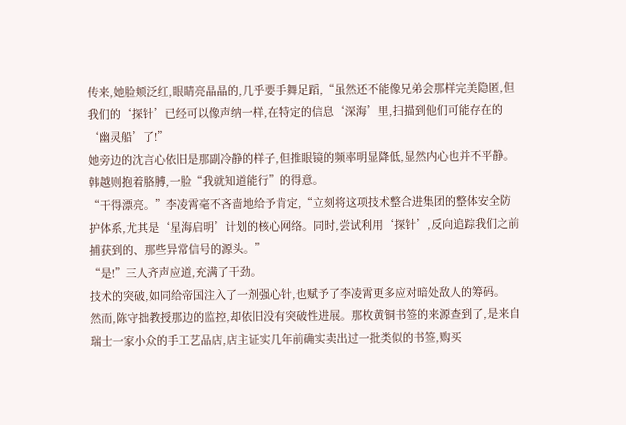传来,她脸颊泛红,眼睛亮晶晶的,几乎要手舞足蹈,“虽然还不能像兄弟会那样完美隐匿,但我们的‘探针’已经可以像声纳一样,在特定的信息‘深海’里,扫描到他们可能存在的‘幽灵船’了!”
她旁边的沈言心依旧是那副冷静的样子,但推眼镜的频率明显降低,显然内心也并不平静。韩越则抱着胳膊,一脸“我就知道能行”的得意。
“干得漂亮。”李凌霄毫不吝啬地给予肯定,“立刻将这项技术整合进集团的整体安全防护体系,尤其是‘星海启明’计划的核心网络。同时,尝试利用‘探针’,反向追踪我们之前捕获到的、那些异常信号的源头。”
“是!”三人齐声应道,充满了干劲。
技术的突破,如同给帝国注入了一剂强心针,也赋予了李凌霄更多应对暗处敌人的筹码。
然而,陈守拙教授那边的监控,却依旧没有突破性进展。那枚黄铜书签的来源查到了,是来自瑞士一家小众的手工艺品店,店主证实几年前确实卖出过一批类似的书签,购买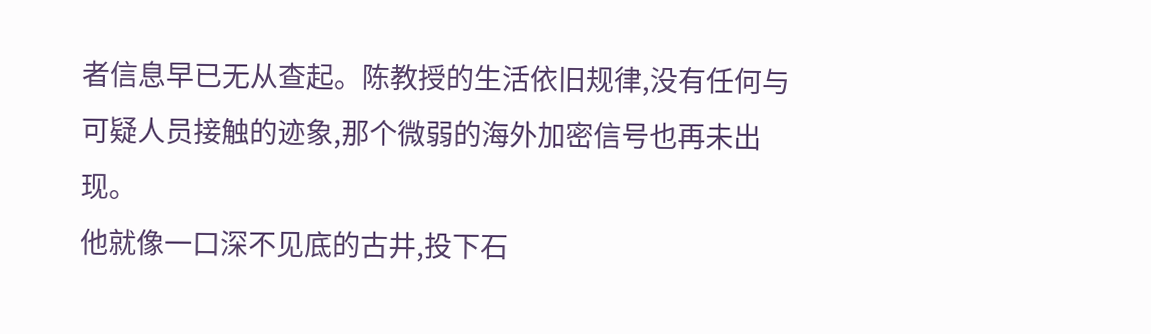者信息早已无从查起。陈教授的生活依旧规律,没有任何与可疑人员接触的迹象,那个微弱的海外加密信号也再未出现。
他就像一口深不见底的古井,投下石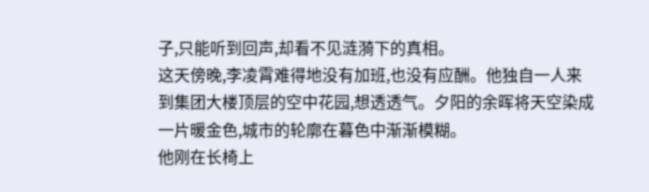子,只能听到回声,却看不见涟漪下的真相。
这天傍晚,李凌霄难得地没有加班,也没有应酬。他独自一人来到集团大楼顶层的空中花园,想透透气。夕阳的余晖将天空染成一片暖金色,城市的轮廓在暮色中渐渐模糊。
他刚在长椅上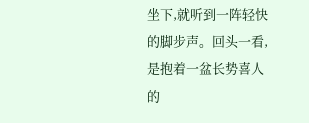坐下,就听到一阵轻快的脚步声。回头一看,是抱着一盆长势喜人的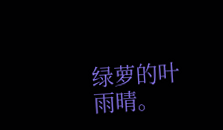绿萝的叶雨晴。